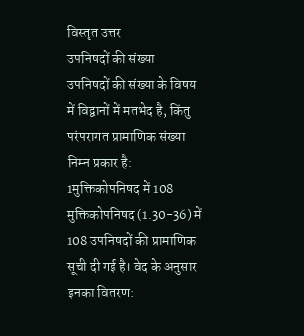विस्तृत उत्तर
उपनिषदों की संख्या
उपनिषदों की संख्या के विषय में विद्वानों में मतभेद है, किंतु परंपरागत प्रामाणिक संख्या निम्न प्रकार है:
1मुक्तिकोपनिषद में 108
मुक्तिकोपनिषद (1.30-36) में 108 उपनिषदों की प्रामाणिक सूची दी गई है। वेद के अनुसार इनका वितरण: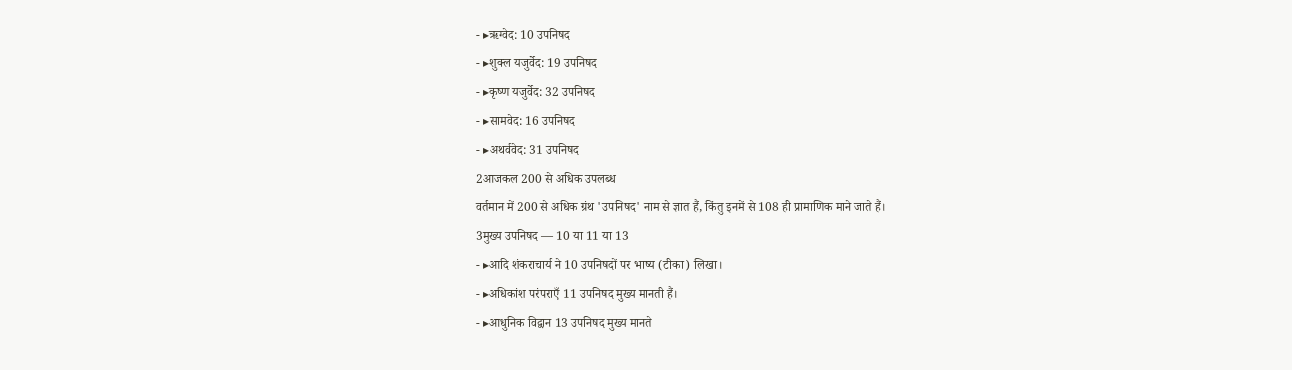- ▸ऋग्वेद: 10 उपनिषद
- ▸शुक्ल यजुर्वेद: 19 उपनिषद
- ▸कृष्ण यजुर्वेद: 32 उपनिषद
- ▸सामवेद: 16 उपनिषद
- ▸अथर्ववेद: 31 उपनिषद
2आजकल 200 से अधिक उपलब्ध
वर्तमान में 200 से अधिक ग्रंथ 'उपनिषद' नाम से ज्ञात हैं, किंतु इनमें से 108 ही प्रामाणिक माने जाते हैं।
3मुख्य उपनिषद — 10 या 11 या 13
- ▸आदि शंकराचार्य ने 10 उपनिषदों पर भाष्य (टीका) लिखा।
- ▸अधिकांश परंपराएँ 11 उपनिषद मुख्य मानती हैं।
- ▸आधुनिक विद्वान 13 उपनिषद मुख्य मानते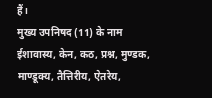हैं।
मुख्य उपनिषद (11) के नाम
ईशावास्य, केन, कठ, प्रश्न, मुण्डक, माण्डूक्य, तैत्तिरीय, ऐतरेय,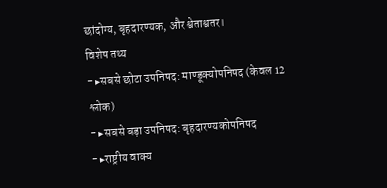छांदोग्य, बृहदारण्यक, और श्वेताश्वतर।
विशेष तथ्य
- ▸सबसे छोटा उपनिषद: माण्डूक्योपनिषद (केवल 12 श्लोक)
- ▸सबसे बड़ा उपनिषद: बृहदारण्यकोपनिषद
- ▸राष्ट्रीय वाक्य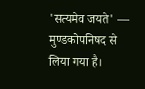'सत्यमेव जयते' — मुण्डकोपनिषद से लिया गया है।